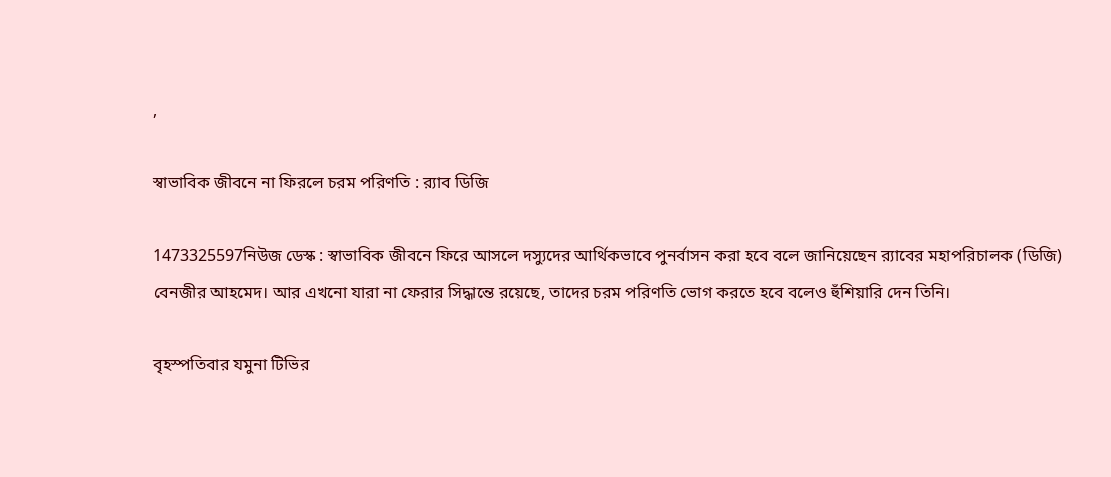,

স্বাভাবিক জীবনে না ফিরলে চরম পরিণতি : র‍্যাব ডিজি

1473325597নিউজ ডেস্ক : স্বাভাবিক জীবনে ফিরে আসলে দস্যুদের আর্থিকভাবে পুনর্বাসন করা হবে বলে জানিয়েছেন র‍্যাবের মহাপরিচালক (ডিজি) বেনজীর আহমেদ। আর এখনো যারা না ফেরার সিদ্ধান্তে রয়েছে, তাদের চরম পরিণতি ভোগ করতে হবে বলেও হুঁশিয়ারি দেন তিনি।

বৃহস্পতিবার যমুনা টিভির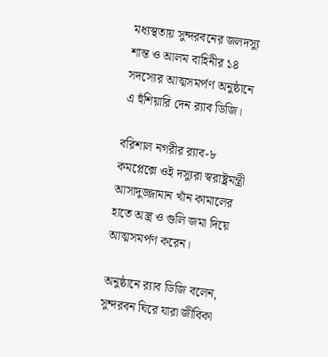মধ্যস্থতায় সুন্দরবনের জলদস্যু শান্ত ও আলম বাহিনীর ১৪ সদস্যের আত্মসমর্পণ অনুষ্ঠানে এ হুঁশিয়ারি দেন র‍্যাব ডিজি।

বরিশাল নগরীর র‍্যাব-৮ কমপ্লেক্সে ওই দস্যুরা স্বরাষ্ট্রমন্ত্রী আসাদুজ্জামান খাঁন কামালের হাতে অস্ত্র ও গুলি জমা দিয়ে আত্মসমর্পণ করেন।

অনুষ্ঠানে র‍্যাব ডিজি বলেন, সুন্দরবন ঘিরে যারা জীবিকা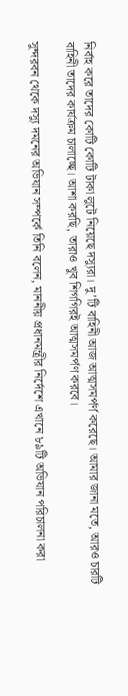নির্বাহ করে তাদের কোটি কোটি টাকা লুটে নিয়েছে দস্যুরা। দু’টি বাহিনী আজ আত্মসমর্পর্ণ করেছে। আমার জানা মতে, আরও চারটি বাহিনী তাদের কার্যক্রম চালাচ্ছে। আশা করছি, তারাও খুব শিগগিরই আত্মসমর্পণ করবে।

সুন্দরবন থেকে দস্যু দমনের অভিযান সম্পর্কে তিনি বলেন, মাননীয় প্রধানমন্ত্রীর নির্দেশে এখানে ৮৯টি অভিযান পরিচালনা করা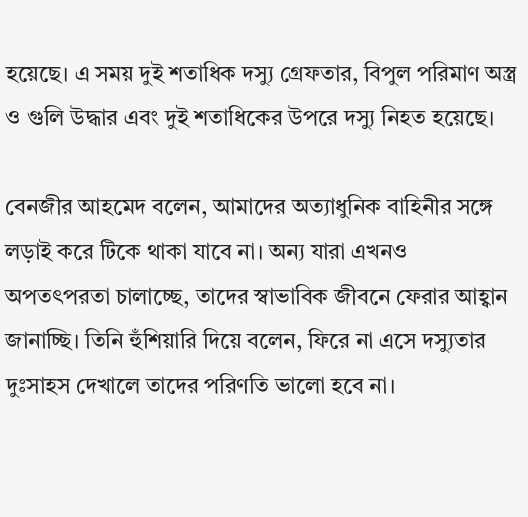হয়েছে। এ সময় দুই শতাধিক দস্যু গ্রেফতার, বিপুল পরিমাণ অস্ত্র ও গুলি উদ্ধার এবং দুই শতাধিকের উপরে দস্যু নিহত হয়েছে।

বেনজীর আহমেদ বলেন, আমাদের অত্যাধুনিক বাহিনীর সঙ্গে লড়াই করে টিকে থাকা যাবে না। অন্য যারা এখনও অপতৎপরতা চালাচ্ছে, তাদের স্বাভাবিক জীবনে ফেরার আহ্বান জানাচ্ছি। তিনি হুঁশিয়ারি দিয়ে বলেন, ফিরে না এসে দস্যুতার দুঃসাহস দেখালে তাদের পরিণতি ভালো হবে না।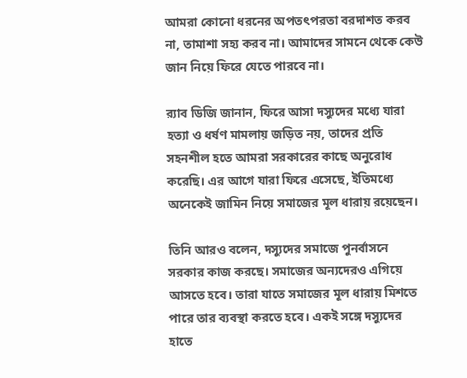আমরা কোনো ধরনের অপতৎপরতা বরদাশত করব না, তামাশা সহ্য করব না। আমাদের সামনে থেকে কেউ জান নিয়ে ফিরে যেতে পারবে না।

র‍্যাব ডিজি জানান, ফিরে আসা দস্যুদের মধ্যে যারা হত্যা ও ধর্ষণ মামলায় জড়িত নয়, তাদের প্রতি সহনশীল হতে আমরা সরকারের কাছে অনুরোধ করেছি। এর আগে যারা ফিরে এসেছে, ইতিমধ্যে অনেকেই জামিন নিয়ে সমাজের মূল ধারায় রয়েছেন।

তিনি আরও বলেন, দস্যুদের সমাজে পুনর্বাসনে সরকার কাজ করছে। সমাজের অন্যদেরও এগিয়ে আসতে হবে। তারা যাতে সমাজের মূল ধারায় মিশতে পারে তার ব্যবস্থা করতে হবে। একই সঙ্গে দস্যুদের হাতে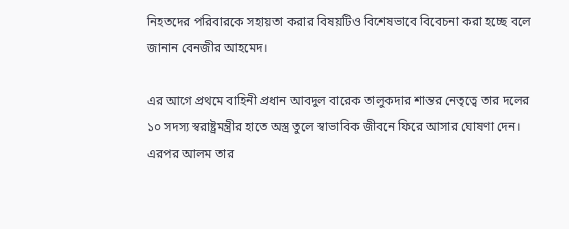নিহতদের পরিবারকে সহায়তা করার বিষয়টিও বিশেষভাবে বিবেচনা করা হচ্ছে বলে জানান বেনজীর আহমেদ।

এর আগে প্রথমে বাহিনী প্রধান আবদুল বারেক তালুকদার শান্তর নেতৃত্বে তার দলের ১০ সদস্য স্বরাষ্ট্রমন্ত্রীর হাতে অস্ত্র তুলে স্বাভাবিক জীবনে ফিরে আসার ঘোষণা দেন। এরপর আলম তার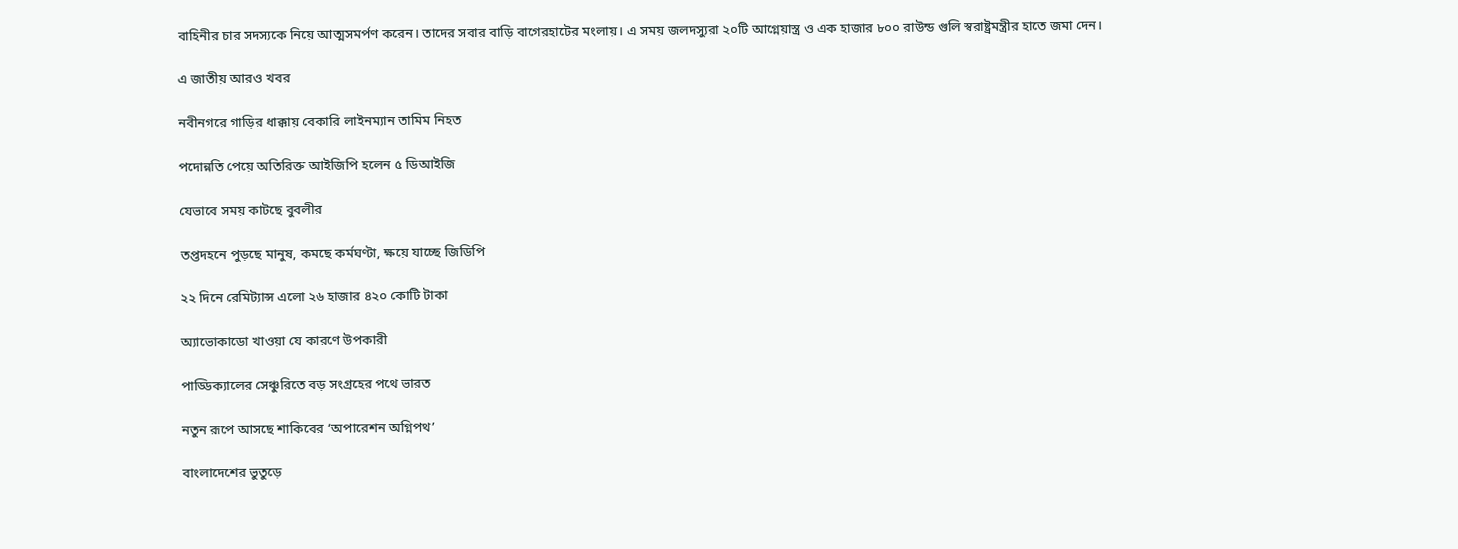বাহিনীর চার সদস্যকে নিয়ে আত্মসমর্পণ করেন। তাদের সবার বাড়ি বাগেরহাটের মংলায়। এ সময় জলদস্যুরা ২০টি আগ্নেয়াস্ত্র ও এক হাজার ৮০০ রাউন্ড গুলি স্বরাষ্ট্রমন্ত্রীর হাতে জমা দেন।

এ জাতীয় আরও খবর

নবীনগরে গাড়ির ধাক্কায় বেকারি লাইনম্যান তামিম নিহত

পদোন্নতি পেয়ে অতিরিক্ত আইজিপি হলেন ৫ ডিআইজি

যেভাবে সময় কাটছে বুবলীর

তপ্তদহনে পুড়ছে মানুষ, কমছে কর্মঘণ্টা, ক্ষয়ে যাচ্ছে জিডিপি

২২ দিনে রেমিট্যান্স এলো ২৬ হাজার ৪২০ কোটি টাকা

অ্যাভোকাডো খাওয়া যে কারণে উপকারী

পাড্ডিক্যালের সেঞ্চুরিতে বড় সংগ্রহের পথে ভারত

নতুন রূপে আসছে শাকিবের ‘অপারেশন অগ্নিপথ’

বাংলাদেশের ভুতুড়ে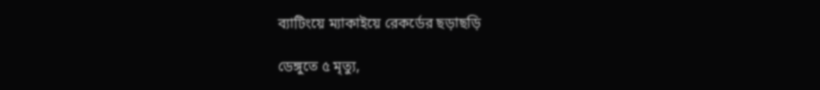ব্যাটিংয়ে ম্যাকাইয়ে রেকর্ডের ছড়াছড়ি

ডেঙ্গুতে ৫ মৃত্যু,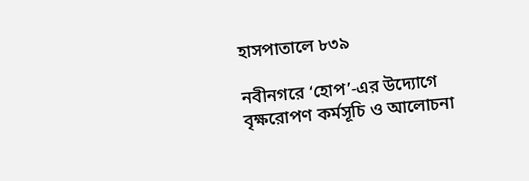হাসপাতালে ৮৩৯

নবীনগরে ‘হোপ’-এর উদ্যোগে বৃক্ষরোপণ কর্মসূচি ও আলোচনা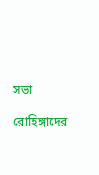সভা

রোহিঙ্গাদের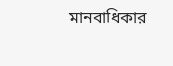মানবাধিকার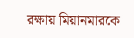রক্ষায় মিয়ানমারকে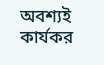অবশ্যই কার্যকর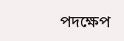পদক্ষেপ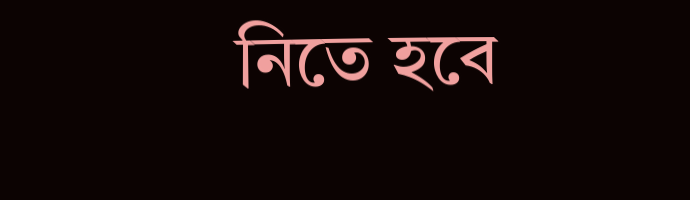নিতে হবে